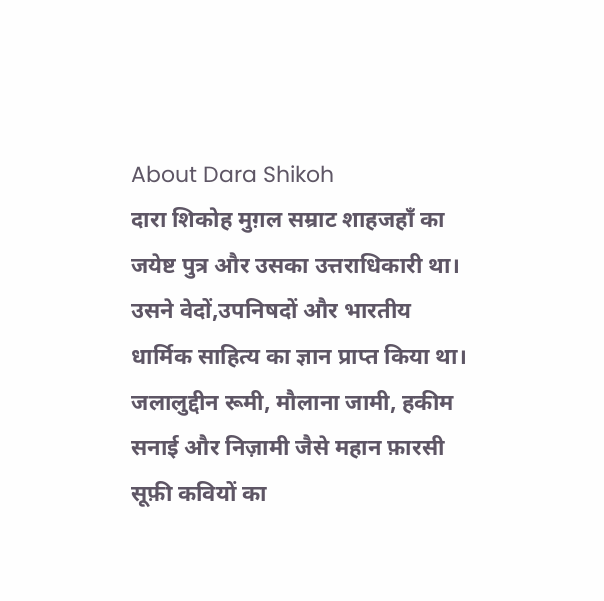About Dara Shikoh
दारा शिकोह मुग़ल सम्राट शाहजहाँ का जयेष्ट पुत्र और उसका उत्तराधिकारी था। उसने वेदों,उपनिषदों और भारतीय धार्मिक साहित्य का ज्ञान प्राप्त किया था। जलालुद्दीन रूमी, मौलाना जामी, हकीम सनाई और निज़ामी जैसे महान फ़ारसी सूफ़ी कवियों का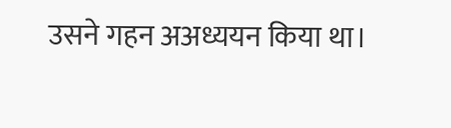उसने गहन अअध्ययन किया था।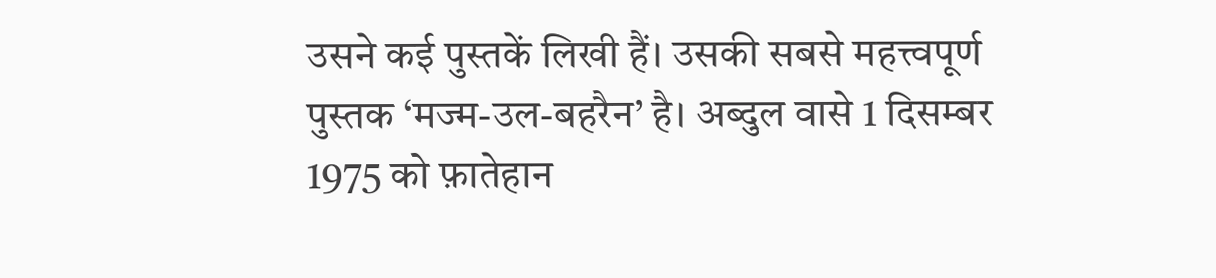उसने कई पुस्तकें लिखी हैं। उसकी सबसे महत्त्वपूर्ण पुस्तक ‘मज्म-उल-बहरैन’ है। अब्दुल वासे 1 दिसम्बर 1975 को फ़ातेहान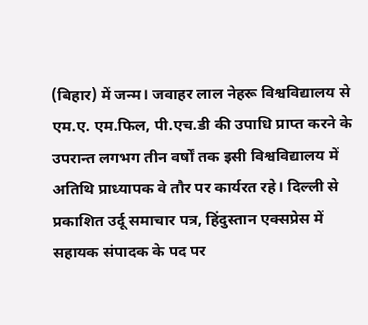(बिहार) में जन्म। जवाहर लाल नेहरू विश्वविद्यालय से एम.ए. एम.फिल, पी.एच.डी की उपाधि प्राप्त करने के उपरान्त लगभग तीन वर्षों तक इसी विश्वविद्यालय में अतिथि प्राध्यापक वे तौर पर कार्यरत रहे। दिल्ली से प्रकाशित उर्दू समाचार पत्र, हिंदुस्तान एक्सप्रेस में सहायक संपादक के पद पर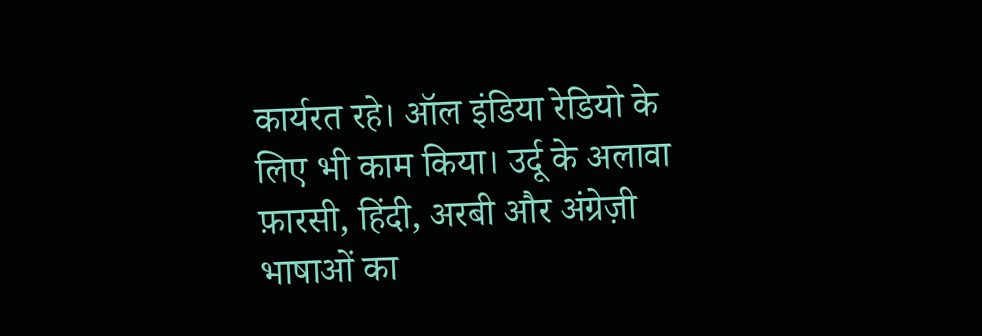कार्यरत रहे। ऑल इंडिया रेडियो के लिए भी काम किया। उर्दू के अलावा फ़ारसी, हिंदी, अरबी और अंग्रेज़ी भाषाओं का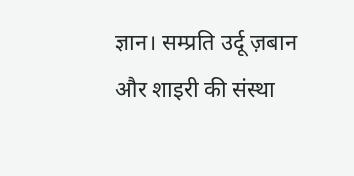ज्ञान। सम्प्रति उर्दू ज़बान और शाइरी की संस्था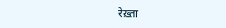रेख़्ता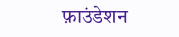फ़ाउंडेशन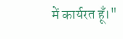में कार्यरत हूँ।"